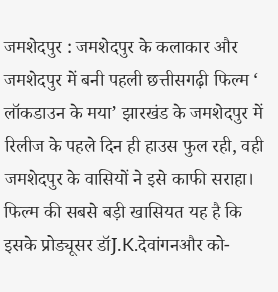जमशेदपुर : जमशेदपुर के कलाकार और जमशेदपुर में बनी पहली छत्तीसगढ़ी फिल्म ‘ लॉकडाउन के मया’ झारखंड के जमशेदपुर में रिलीज के पहले दिन ही हाउस फुल रही, वही जमशेदपुर के वासियों ने इसे काफी सराहा। फिल्म की सबसे बड़ी खासियत यह है कि इसके प्रोड्यूसर डॉJ.K.देवांगनऔर को-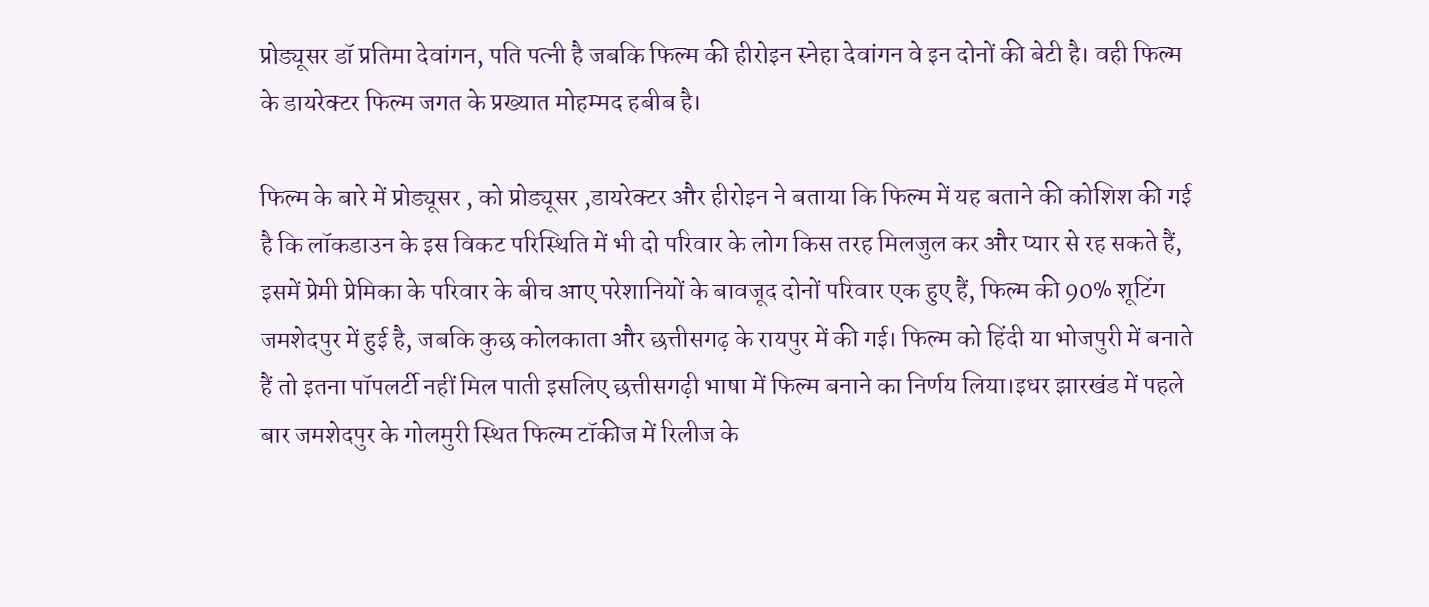प्रोड्यूसर डॉ प्रतिमा देवांगन, पति पत्नी है जबकि फिल्म की हीरोइन स्नेहा देवांगन वे इन दोनों की बेटी है। वही फिल्म के डायरेक्टर फिल्म जगत के प्रख्यात मोहम्मद हबीब है।

फिल्म के बारे में प्रोड्यूसर , को प्रोड्यूसर ,डायरेक्टर और हीरोइन ने बताया कि फिल्म में यह बताने की कोशिश की गई है कि लॉकडाउन के इस विकट परिस्थिति में भी दो परिवार के लोग किस तरह मिलजुल कर और प्यार से रह सकते हैं, इसमें प्रेमी प्रेमिका के परिवार के बीच आए परेशानियों के बावजूद दोनों परिवार एक हुए हैं, फिल्म की 90% शूटिंग जमशेदपुर में हुई है, जबकि कुछ कोलकाता और छत्तीसगढ़ के रायपुर में की गई। फिल्म को हिंदी या भोजपुरी में बनाते हैं तो इतना पॉपलर्टी नहीं मिल पाती इसलिए छत्तीसगढ़ी भाषा में फिल्म बनाने का निर्णय लिया।इधर झारखंड में पहले बार जमशेदपुर के गोलमुरी स्थित फिल्म टॉकीज में रिलीज के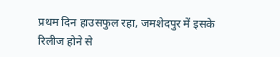प्रथम दिन हाउसफुल रहा, जमशेदपुर में इसके रिलीज होने से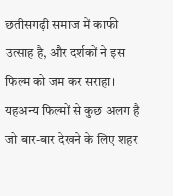छतीसगढ़ी समाज में काफी उत्साह है, और दर्शकों ने इस फिल्म को जम कर सराहा। यहअन्य फिल्मों से कुछ अलग है जो बार-बार देखने के लिए शहर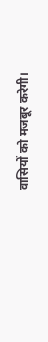वासियों को मजबूर करेगी।